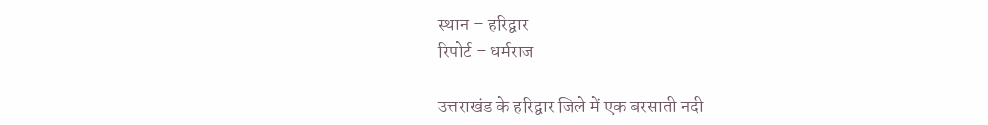स्थान – हरिद्वार
रिपोर्ट – धर्मराज

उत्तराखंड के हरिद्वार जिले में एक बरसाती नदी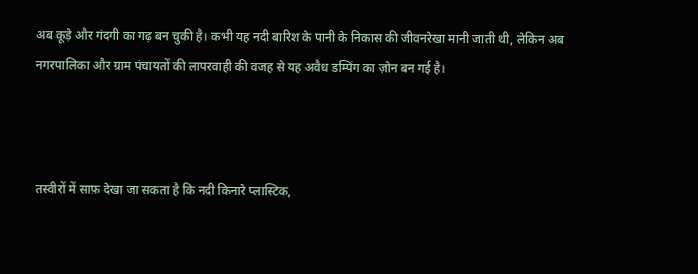अब कूड़े और गंदगी का गढ़ बन चुकी है। कभी यह नदी बारिश के पानी के निकास की जीवनरेखा मानी जाती थी, लेकिन अब नगरपालिका और ग्राम पंचायतों की लापरवाही की वजह से यह अवैध डम्पिंग का ज़ोन बन गई है।



तस्वीरों में साफ़ देखा जा सकता है कि नदी किनारे प्लास्टिक,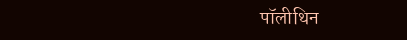पॉलीथिन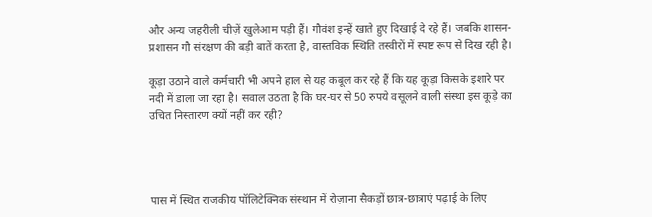और अन्य जहरीली चीज़ें खुलेआम पड़ी हैं। गौवंश इन्हें खाते हुए दिखाई दे रहे हैं। जबकि शासन-प्रशासन गौ संरक्षण की बड़ी बातें करता है, वास्तविक स्थिति तस्वीरों में स्पष्ट रूप से दिख रही है।

कूड़ा उठाने वाले कर्मचारी भी अपने हाल से यह कबूल कर रहे हैं कि यह कूड़ा किसके इशारे पर नदी में डाला जा रहा है। सवाल उठता है कि घर-घर से 50 रुपये वसूलने वाली संस्था इस कूड़े का उचित निस्तारण क्यों नहीं कर रही?




पास में स्थित राजकीय पॉलिटेक्निक संस्थान में रोज़ाना सैकड़ों छात्र-छात्राएं पढ़ाई के लिए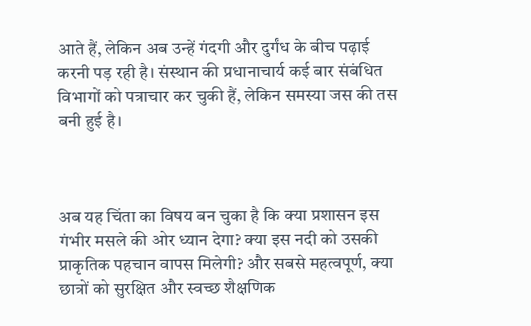आते हैं, लेकिन अब उन्हें गंदगी और दुर्गंध के बीच पढ़ाई करनी पड़ रही है। संस्थान की प्रधानाचार्य कई बार संबंधित विभागों को पत्राचार कर चुकी हैं, लेकिन समस्या जस की तस बनी हुई है।



अब यह चिंता का विषय बन चुका है कि क्या प्रशासन इस गंभीर मसले की ओर ध्यान देगा? क्या इस नदी को उसकी प्राकृतिक पहचान वापस मिलेगी? और सबसे महत्वपूर्ण, क्या छात्रों को सुरक्षित और स्वच्छ शैक्षणिक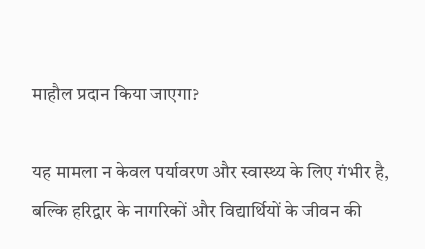माहौल प्रदान किया जाएगा?

यह मामला न केवल पर्यावरण और स्वास्थ्य के लिए गंभीर है, बल्कि हरिद्वार के नागरिकों और विद्यार्थियों के जीवन की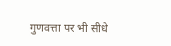गुणवत्ता पर भी सीधे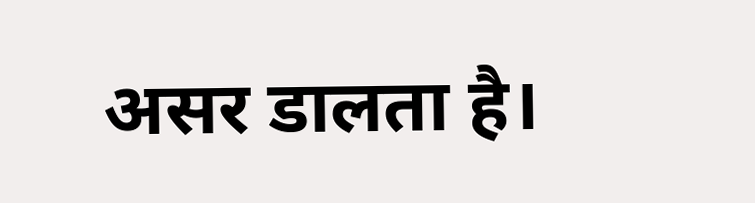असर डालता है।